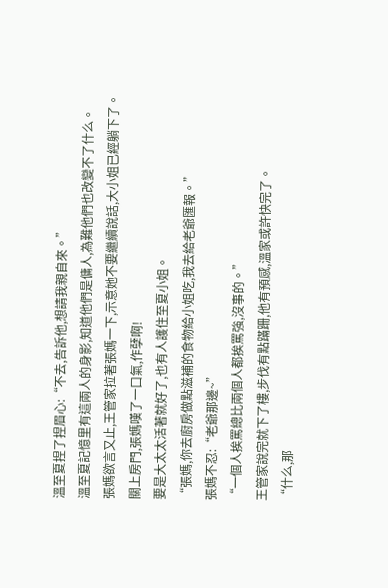溫至夏捏了捏眉心:“不去,告訴他,想請我親自來。”
溫至夏記憶里有這兩人的身影,知道他們是傭人,為難他們也改變不了什么。
張媽欲言又止,王管家拉著張媽一下,示意她不要繼續說話,大小姐已經躺下了。
關上房門,張媽嘆了一口氣,作孽啊!
要是大太太活著就好了,也有人護住至夏小姐。
“張媽,你去廚房做點滋補的食物給小姐吃,我去給老爺匯報。”
張媽不忍:“老爺那邊~”
“一個人挨罵總比兩個人都挨罵強,沒事的。”
王管家說完就下了樓,步伐有點蹣跚,他有預感,溫家或許快完了。
“什么,那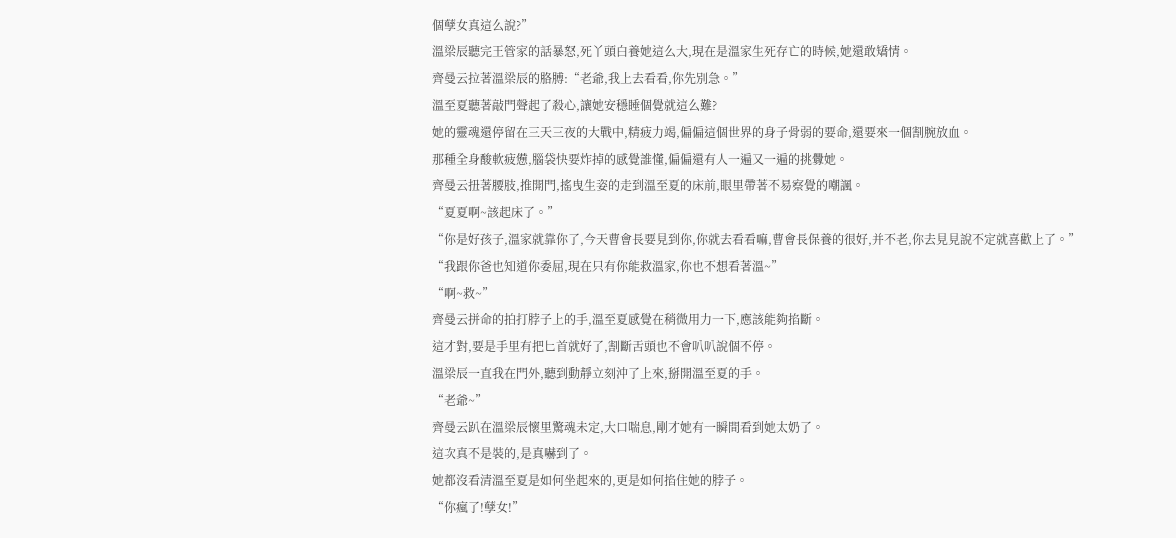個孽女真這么說?”
溫梁辰聽完王管家的話暴怒,死丫頭白養她這么大,現在是溫家生死存亡的時候,她還敢矯情。
齊曼云拉著溫梁辰的胳膊:“老爺,我上去看看,你先別急。”
溫至夏聽著敲門聲起了殺心,讓她安穩睡個覺就這么難?
她的靈魂還停留在三天三夜的大戰中,精疲力竭,偏偏這個世界的身子骨弱的要命,還要來一個割腕放血。
那種全身酸軟疲憊,腦袋快要炸掉的感覺誰懂,偏偏還有人一遍又一遍的挑釁她。
齊曼云扭著腰肢,推開門,搖曳生姿的走到溫至夏的床前,眼里帶著不易察覺的嘲諷。
“夏夏啊~該起床了。”
“你是好孩子,溫家就靠你了,今天曹會長要見到你,你就去看看嘛,曹會長保養的很好,并不老,你去見見說不定就喜歡上了。”
“我跟你爸也知道你委屈,現在只有你能救溫家,你也不想看著溫~”
“啊~救~”
齊曼云拼命的拍打脖子上的手,溫至夏感覺在稍微用力一下,應該能夠掐斷。
這才對,要是手里有把匕首就好了,割斷舌頭也不會叭叭說個不停。
溫梁辰一直我在門外,聽到動靜立刻沖了上來,掰開溫至夏的手。
“老爺~”
齊曼云趴在溫梁辰懷里驚魂未定,大口喘息,剛才她有一瞬間看到她太奶了。
這次真不是裝的,是真嚇到了。
她都沒看清溫至夏是如何坐起來的,更是如何掐住她的脖子。
“你瘋了!孽女!”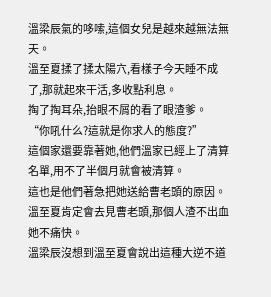溫梁辰氣的哆嗦,這個女兒是越來越無法無天。
溫至夏揉了揉太陽穴,看樣子今天睡不成了,那就起來干活,多收點利息。
掏了掏耳朵,抬眼不屑的看了眼渣爹。
“你吼什么?這就是你求人的態度?”
這個家還要靠著她,他們溫家已經上了清算名單,用不了半個月就會被清算。
這也是他們著急把她送給曹老頭的原因。
溫至夏肯定會去見曹老頭,那個人渣不出血她不痛快。
溫梁辰沒想到溫至夏會說出這種大逆不道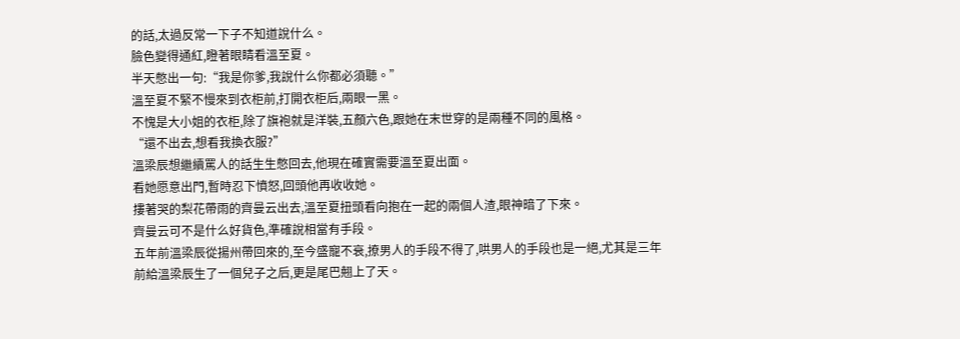的話,太過反常一下子不知道說什么。
臉色變得通紅,瞪著眼睛看溫至夏。
半天憋出一句:“我是你爹,我說什么你都必須聽。”
溫至夏不緊不慢來到衣柜前,打開衣柜后,兩眼一黑。
不愧是大小姐的衣柜,除了旗袍就是洋裝,五顏六色,跟她在末世穿的是兩種不同的風格。
“還不出去,想看我換衣服?”
溫梁辰想繼續罵人的話生生憋回去,他現在確實需要溫至夏出面。
看她愿意出門,暫時忍下憤怒,回頭他再收收她。
摟著哭的梨花帶雨的齊曼云出去,溫至夏扭頭看向抱在一起的兩個人渣,眼神暗了下來。
齊曼云可不是什么好貨色,準確說相當有手段。
五年前溫梁辰從揚州帶回來的,至今盛寵不衰,撩男人的手段不得了,哄男人的手段也是一絕,尤其是三年前給溫梁辰生了一個兒子之后,更是尾巴翹上了天。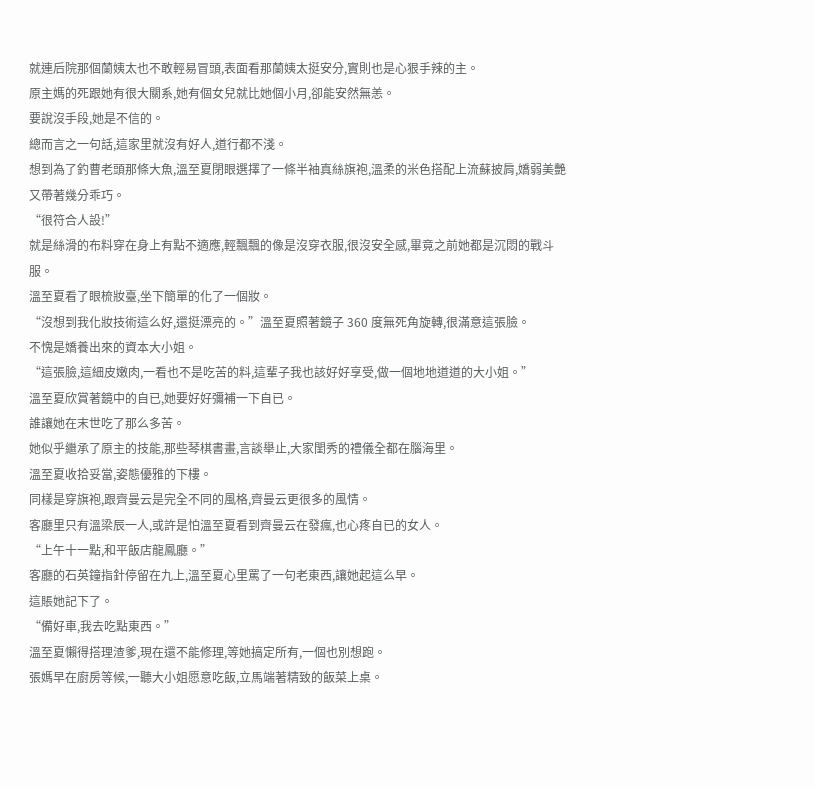就連后院那個蘭姨太也不敢輕易冒頭,表面看那蘭姨太挺安分,實則也是心狠手辣的主。
原主媽的死跟她有很大關系,她有個女兒就比她個小月,卻能安然無恙。
要說沒手段,她是不信的。
總而言之一句話,這家里就沒有好人,道行都不淺。
想到為了釣曹老頭那條大魚,溫至夏閉眼選擇了一條半袖真絲旗袍,溫柔的米色搭配上流蘇披肩,嬌弱美艷又帶著幾分乖巧。
“很符合人設!”
就是絲滑的布料穿在身上有點不適應,輕飄飄的像是沒穿衣服,很沒安全感,畢竟之前她都是沉悶的戰斗服。
溫至夏看了眼梳妝臺,坐下簡單的化了一個妝。
“沒想到我化妝技術這么好,還挺漂亮的。”溫至夏照著鏡子 360 度無死角旋轉,很滿意這張臉。
不愧是嬌養出來的資本大小姐。
“這張臉,這細皮嫩肉,一看也不是吃苦的料,這輩子我也該好好享受,做一個地地道道的大小姐。”
溫至夏欣賞著鏡中的自已,她要好好彌補一下自已。
誰讓她在末世吃了那么多苦。
她似乎繼承了原主的技能,那些琴棋書畫,言談舉止,大家閨秀的禮儀全都在腦海里。
溫至夏收拾妥當,姿態優雅的下樓。
同樣是穿旗袍,跟齊曼云是完全不同的風格,齊曼云更很多的風情。
客廳里只有溫梁辰一人,或許是怕溫至夏看到齊曼云在發瘋,也心疼自已的女人。
“上午十一點,和平飯店龍鳳廳。”
客廳的石英鐘指針停留在九上,溫至夏心里罵了一句老東西,讓她起這么早。
這賬她記下了。
“備好車,我去吃點東西。”
溫至夏懶得搭理渣爹,現在還不能修理,等她搞定所有,一個也別想跑。
張媽早在廚房等候,一聽大小姐愿意吃飯,立馬端著精致的飯菜上桌。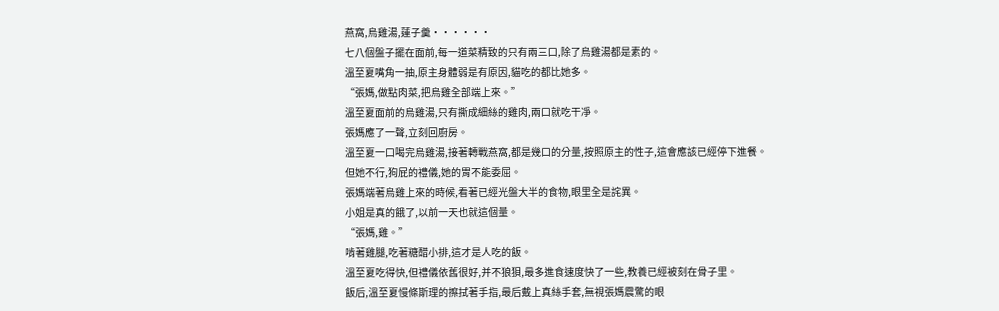燕窩,烏雞湯,蓮子羹······
七八個盤子擺在面前,每一道菜精致的只有兩三口,除了烏雞湯都是素的。
溫至夏嘴角一抽,原主身體弱是有原因,貓吃的都比她多。
“張媽,做點肉菜,把烏雞全部端上來。”
溫至夏面前的烏雞湯,只有撕成細絲的雞肉,兩口就吃干凈。
張媽應了一聲,立刻回廚房。
溫至夏一口喝完烏雞湯,接著轉戰燕窩,都是幾口的分量,按照原主的性子,這會應該已經停下進餐。
但她不行,狗屁的禮儀,她的胃不能委屈。
張媽端著烏雞上來的時候,看著已經光盤大半的食物,眼里全是詫異。
小姐是真的餓了,以前一天也就這個量。
“張媽,雞。”
啃著雞腿,吃著糖醋小排,這才是人吃的飯。
溫至夏吃得快,但禮儀依舊很好,并不狼狽,最多進食速度快了一些,教養已經被刻在骨子里。
飯后,溫至夏慢條斯理的擦拭著手指,最后戴上真絲手套,無視張媽震驚的眼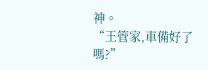神。
“王管家,車備好了嗎?”